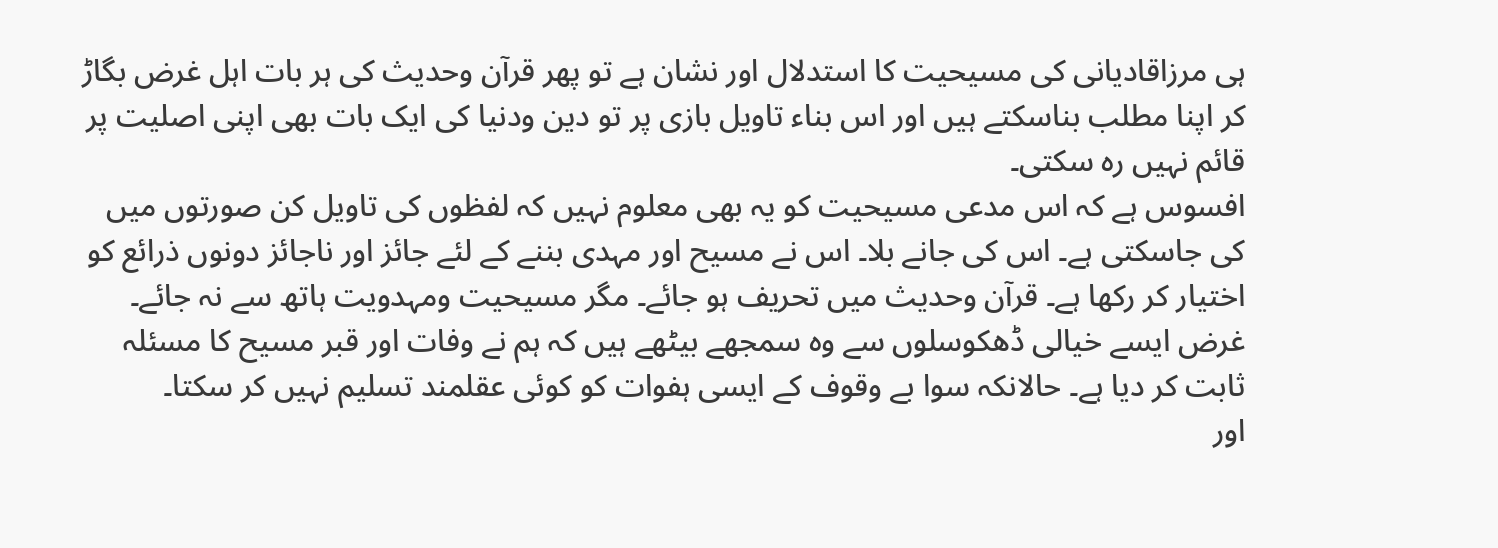ہی مرزاقادیانی کی مسیحیت کا استدلال اور نشان ہے تو پھر قرآن وحدیث کی ہر بات اہل غرض بگاڑ کر اپنا مطلب بناسکتے ہیں اور اس بناء تاویل بازی پر تو دین ودنیا کی ایک بات بھی اپنی اصلیت پر قائم نہیں رہ سکتی۔
افسوس ہے کہ اس مدعی مسیحیت کو یہ بھی معلوم نہیں کہ لفظوں کی تاویل کن صورتوں میں کی جاسکتی ہے۔ اس کی جانے بلا۔ اس نے مسیح اور مہدی بننے کے لئے جائز اور ناجائز دونوں ذرائع کو اختیار کر رکھا ہے۔ قرآن وحدیث میں تحریف ہو جائے۔ مگر مسیحیت ومہدویت ہاتھ سے نہ جائے۔ غرض ایسے خیالی ڈھکوسلوں سے وہ سمجھے بیٹھے ہیں کہ ہم نے وفات اور قبر مسیح کا مسئلہ ثابت کر دیا ہے۔ حالانکہ سوا بے وقوف کے ایسی ہفوات کو کوئی عقلمند تسلیم نہیں کر سکتا۔
اور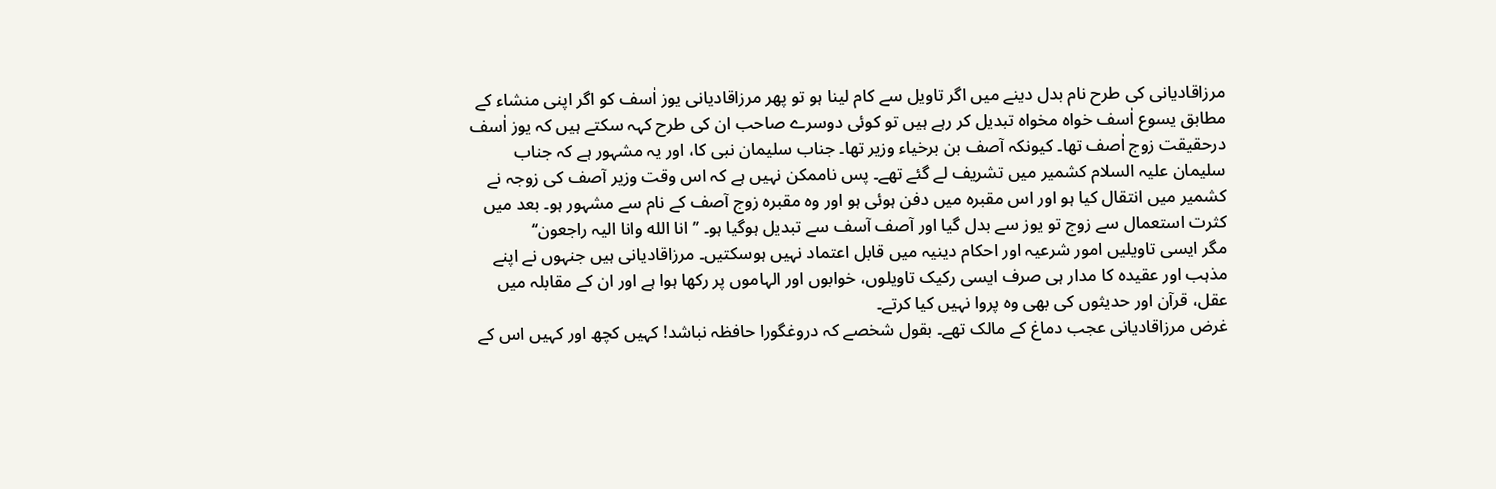مرزاقادیانی کی طرح نام بدل دینے میں اگر تاویل سے کام لینا ہو تو پھر مرزاقادیانی یوز اٰسف کو اگر اپنی منشاء کے مطابق یسوع اٰسف خواہ مخواہ تبدیل کر رہے ہیں تو کوئی دوسرے صاحب ان کی طرح کہہ سکتے ہیں کہ یوز اٰسف درحقیقت زوج اٰصف تھا۔ کیونکہ آصف بن برخیاء وزیر تھا۔ جناب سلیمان نبی کا، اور یہ مشہور ہے کہ جناب سلیمان علیہ السلام کشمیر میں تشریف لے گئے تھے۔ پس ناممکن نہیں ہے کہ اس وقت وزیر آصف کی زوجہ نے کشمیر میں انتقال کیا ہو اور اس مقبرہ میں دفن ہوئی ہو اور وہ مقبرہ زوج آصف کے نام سے مشہور ہو۔ بعد میں کثرت استعمال سے زوج تو یوز سے بدل گیا اور آصف آسف سے تبدیل ہوگیا ہو۔ ’’انا الله وانا الیہ راجعون‘‘
مگر ایسی تاویلیں امور شرعیہ اور احکام دینیہ میں قابل اعتماد نہیں ہوسکتیں۔ مرزاقادیانی ہیں جنہوں نے اپنے مذہب اور عقیدہ کا مدار ہی صرف ایسی رکیک تاویلوں، خوابوں اور الہاموں پر رکھا ہوا ہے اور ان کے مقابلہ میں عقل، قرآن اور حدیثوں کی بھی وہ پروا نہیں کیا کرتے۔
غرض مرزاقادیانی عجب دماغ کے مالک تھے۔ بقول شخصے کہ دروغگورا حافظہ نباشد! کہیں کچھ اور کہیں اس کے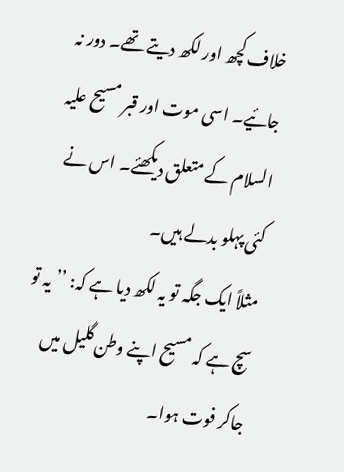خلاف کچھ اور لکھ دیتے تھے۔ دور نہ جائیے۔ اسی موت اور قبر مسیح علیہ السلام کے متعلق دیکھئے۔ اس نے کئی پہلو بدلے ہیں۔
مثلاً ایک جگہ تو یہ لکھ دیا ہے کہ: ’’یہ تو سچ ہے کہ مسیح اپنے وطن گلیل میں جاکر فوت ہوا۔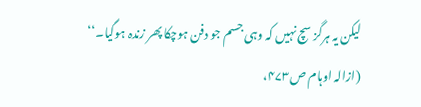لیکن یہ ہرگز سچ نہیں کہ وہی جسم جو دفن ہوچکا پھر زندہ ہوگیا۔‘‘
(ازالہ اوہام ص۴۷۳،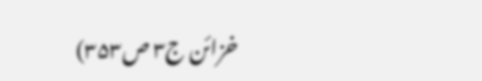خزائن ج۳ ص۳۵۳)